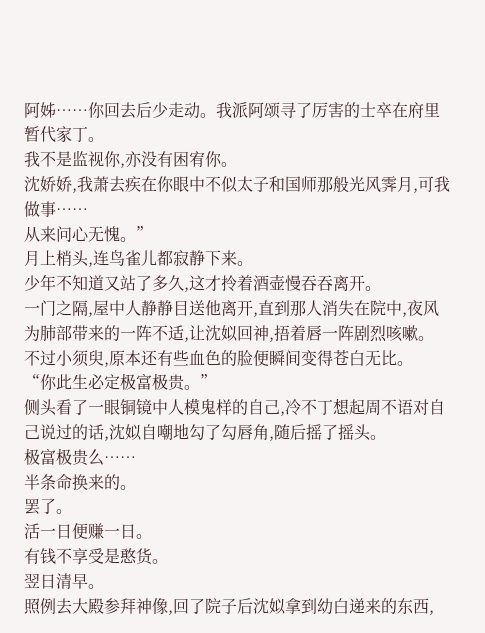阿姊……你回去后少走动。我派阿颂寻了厉害的士卒在府里暂代家丁。
我不是监视你,亦没有困宥你。
沈娇娇,我萧去疾在你眼中不似太子和国师那般光风霁月,可我做事……
从来问心无愧。”
月上梢头,连鸟雀儿都寂静下来。
少年不知道又站了多久,这才拎着酒壶慢吞吞离开。
一门之隔,屋中人静静目送他离开,直到那人消失在院中,夜风为肺部带来的一阵不适,让沈姒回神,捂着唇一阵剧烈咳嗽。
不过小须臾,原本还有些血色的脸便瞬间变得苍白无比。
“你此生必定极富极贵。”
侧头看了一眼铜镜中人模鬼样的自己,冷不丁想起周不语对自己说过的话,沈姒自嘲地勾了勾唇角,随后摇了摇头。
极富极贵么……
半条命换来的。
罢了。
活一日便赚一日。
有钱不享受是憨货。
翌日清早。
照例去大殿参拜神像,回了院子后沈姒拿到幼白递来的东西,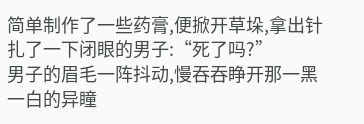简单制作了一些药膏,便掀开草垛,拿出针扎了一下闭眼的男子:“死了吗?”
男子的眉毛一阵抖动,慢吞吞睁开那一黑一白的异瞳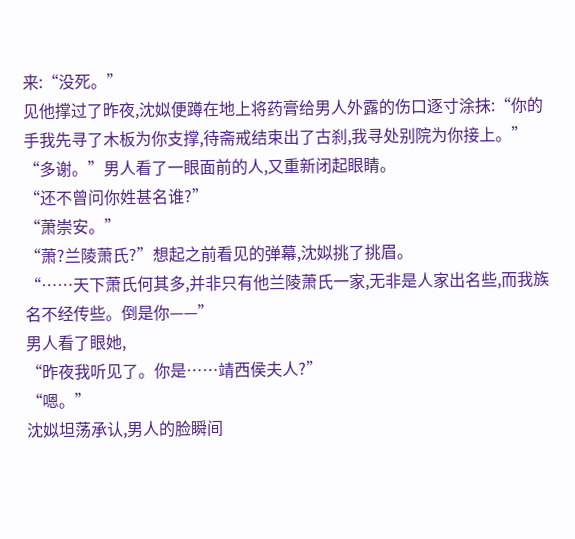来:“没死。”
见他撑过了昨夜,沈姒便蹲在地上将药膏给男人外露的伤口逐寸涂抹:“你的手我先寻了木板为你支撑,待斋戒结束出了古刹,我寻处别院为你接上。”
“多谢。”男人看了一眼面前的人,又重新闭起眼睛。
“还不曾问你姓甚名谁?”
“萧崇安。”
“萧?兰陵萧氏?”想起之前看见的弹幕,沈姒挑了挑眉。
“……天下萧氏何其多,并非只有他兰陵萧氏一家,无非是人家出名些,而我族名不经传些。倒是你——”
男人看了眼她,
“昨夜我听见了。你是……靖西侯夫人?”
“嗯。”
沈姒坦荡承认,男人的脸瞬间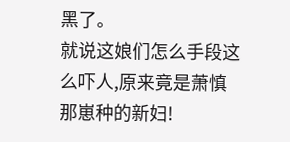黑了。
就说这娘们怎么手段这么吓人,原来竟是萧慎那崽种的新妇!